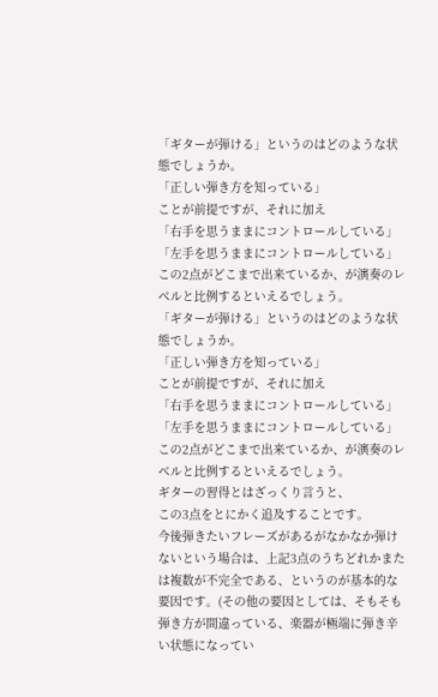「ギターが弾ける」というのはどのような状態でしょうか。
「正しい弾き方を知っている」
ことが前提ですが、それに加え
「右手を思うままにコントロールしている」
「左手を思うままにコントロールしている」
この2点がどこまで出来ているか、が演奏のレベルと比例するといえるでしょう。
「ギターが弾ける」というのはどのような状態でしょうか。
「正しい弾き方を知っている」
ことが前提ですが、それに加え
「右手を思うままにコントロールしている」
「左手を思うままにコントロールしている」
この2点がどこまで出来ているか、が演奏のレベルと比例するといえるでしょう。
ギターの習得とはざっくり言うと、
この3点をとにかく追及することです。
今後弾きたいフレーズがあるがなかなか弾けないという場合は、上記3点のうちどれかまたは複数が不完全である、というのが基本的な要因です。(その他の要因としては、そもそも弾き方が間違っている、楽器が極端に弾き辛い状態になってい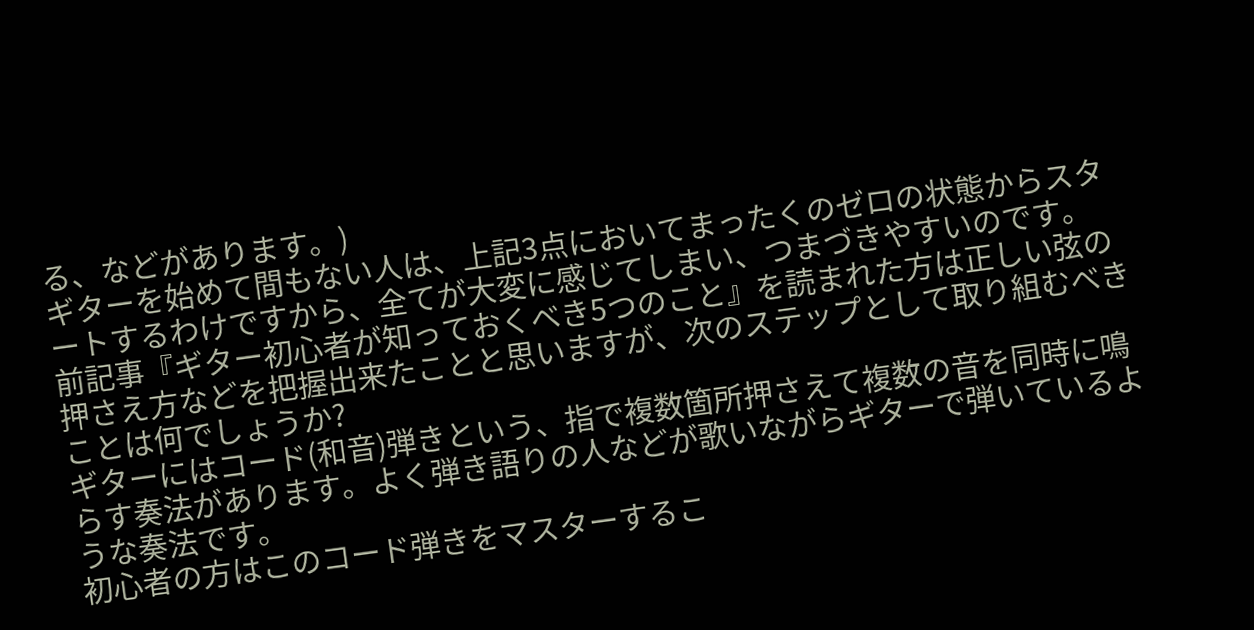る、などがあります。)
ギターを始めて間もない人は、上記3点においてまったくのゼロの状態からスタートするわけですから、全てが大変に感じてしまい、つまづきやすいのです。
前記事『ギター初心者が知っておくべき5つのこと』を読まれた方は正しい弦の押さえ方などを把握出来たことと思いますが、次のステップとして取り組むべきことは何でしょうか?
ギターにはコード(和音)弾きという、指で複数箇所押さえて複数の音を同時に鳴らす奏法があります。よく弾き語りの人などが歌いながらギターで弾いているような奏法です。
初心者の方はこのコード弾きをマスターするこ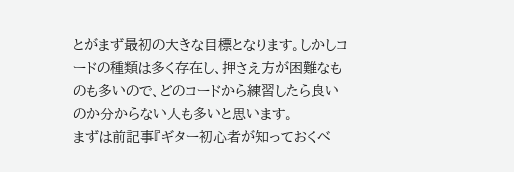とがまず最初の大きな目標となります。しかしコードの種類は多く存在し、押さえ方が困難なものも多いので、どのコードから練習したら良いのか分からない人も多いと思います。
まずは前記事『ギター初心者が知っておくべ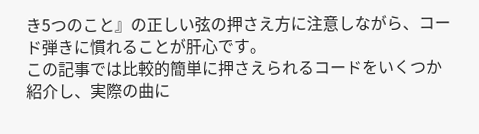き5つのこと』の正しい弦の押さえ方に注意しながら、コード弾きに慣れることが肝心です。
この記事では比較的簡単に押さえられるコードをいくつか紹介し、実際の曲に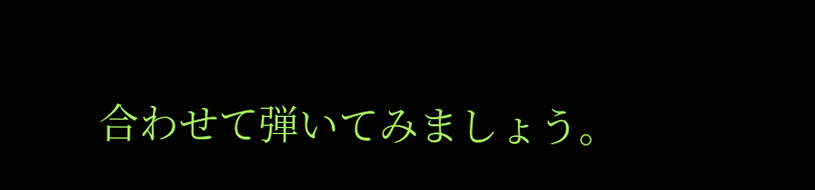合わせて弾いてみましょう。